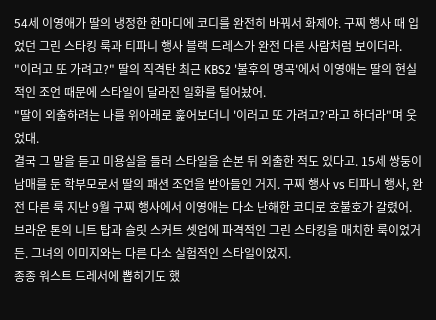54세 이영애가 딸의 냉정한 한마디에 코디를 완전히 바꿔서 화제야. 구찌 행사 때 입었던 그린 스타킹 룩과 티파니 행사 블랙 드레스가 완전 다른 사람처럼 보이더라.
"이러고 또 가려고?" 딸의 직격탄 최근 KBS2 '불후의 명곡'에서 이영애는 딸의 현실적인 조언 때문에 스타일이 달라진 일화를 털어놨어.
"딸이 외출하려는 나를 위아래로 훑어보더니 '이러고 또 가려고?'라고 하더라"며 웃었대.
결국 그 말을 듣고 미용실을 들러 스타일을 손본 뒤 외출한 적도 있다고. 15세 쌍둥이 남매를 둔 학부모로서 딸의 패션 조언을 받아들인 거지. 구찌 행사 vs 티파니 행사, 완전 다른 룩 지난 9월 구찌 행사에서 이영애는 다소 난해한 코디로 호불호가 갈렸어.
브라운 톤의 니트 탑과 슬릿 스커트 셋업에 파격적인 그린 스타킹을 매치한 룩이었거든. 그녀의 이미지와는 다른 다소 실험적인 스타일이었지.
종종 워스트 드레서에 뽑히기도 했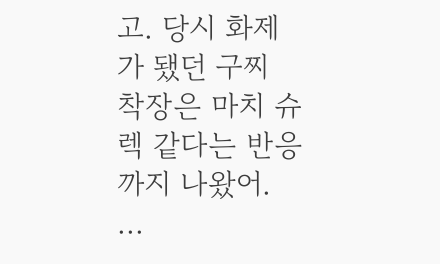고. 당시 화제가 됐던 구찌 착장은 마치 슈렉 같다는 반응까지 나왔어. ...